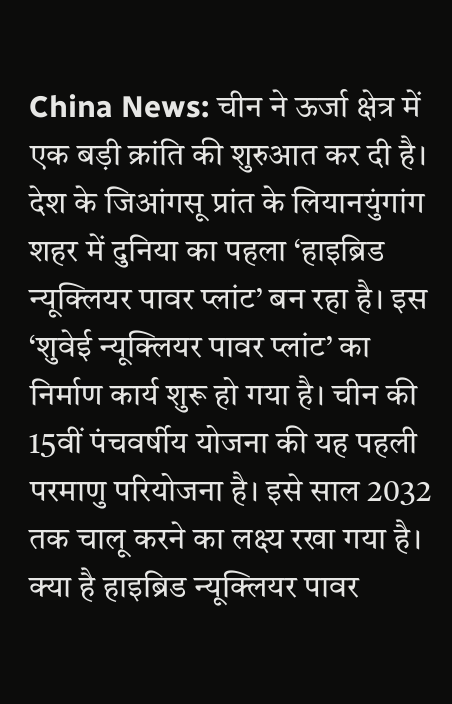China News: चीन ने ऊर्जा क्षेत्र में एक बड़ी क्रांति की शुरुआत कर दी है। देश के जिआंगसू प्रांत के लियानयुंगांग शहर में दुनिया का पहला ‘हाइब्रिड न्यूक्लियर पावर प्लांट’ बन रहा है। इस ‘शुवेई न्यूक्लियर पावर प्लांट’ का निर्माण कार्य शुरू हो गया है। चीन की 15वीं पंचवर्षीय योजना की यह पहली परमाणु परियोजना है। इसे साल 2032 तक चालू करने का लक्ष्य रखा गया है।
क्या है हाइब्रिड न्यूक्लियर पावर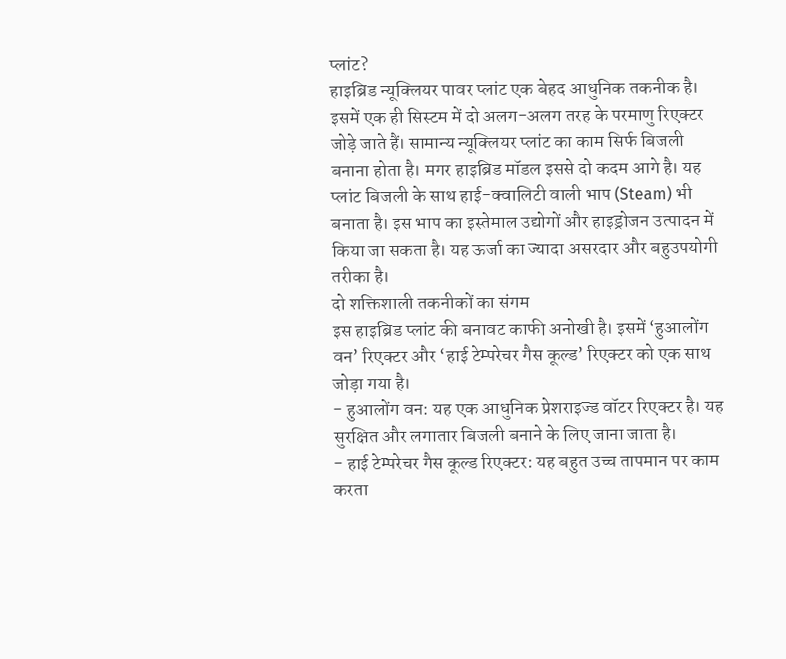प्लांट?
हाइब्रिड न्यूक्लियर पावर प्लांट एक बेहद आधुनिक तकनीक है। इसमें एक ही सिस्टम में दो अलग-अलग तरह के परमाणु रिएक्टर जोड़े जाते हैं। सामान्य न्यूक्लियर प्लांट का काम सिर्फ बिजली बनाना होता है। मगर हाइब्रिड मॉडल इससे दो कदम आगे है। यह प्लांट बिजली के साथ हाई-क्वालिटी वाली भाप (Steam) भी बनाता है। इस भाप का इस्तेमाल उद्योगों और हाइड्रोजन उत्पादन में किया जा सकता है। यह ऊर्जा का ज्यादा असरदार और बहुउपयोगी तरीका है।
दो शक्तिशाली तकनीकों का संगम
इस हाइब्रिड प्लांट की बनावट काफी अनोखी है। इसमें ‘हुआलोंग वन’ रिएक्टर और ‘हाई टेम्परेचर गैस कूल्ड’ रिएक्टर को एक साथ जोड़ा गया है।
- हुआलोंग वन: यह एक आधुनिक प्रेशराइज्ड वॉटर रिएक्टर है। यह सुरक्षित और लगातार बिजली बनाने के लिए जाना जाता है।
- हाई टेम्परेचर गैस कूल्ड रिएक्टर: यह बहुत उच्च तापमान पर काम करता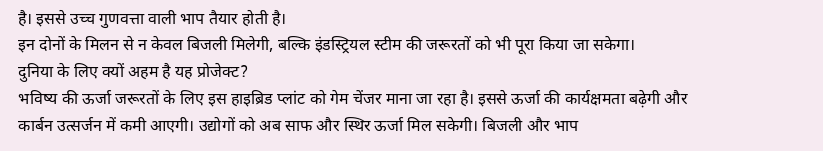है। इससे उच्च गुणवत्ता वाली भाप तैयार होती है।
इन दोनों के मिलन से न केवल बिजली मिलेगी, बल्कि इंडस्ट्रियल स्टीम की जरूरतों को भी पूरा किया जा सकेगा।
दुनिया के लिए क्यों अहम है यह प्रोजेक्ट?
भविष्य की ऊर्जा जरूरतों के लिए इस हाइब्रिड प्लांट को गेम चेंजर माना जा रहा है। इससे ऊर्जा की कार्यक्षमता बढ़ेगी और कार्बन उत्सर्जन में कमी आएगी। उद्योगों को अब साफ और स्थिर ऊर्जा मिल सकेगी। बिजली और भाप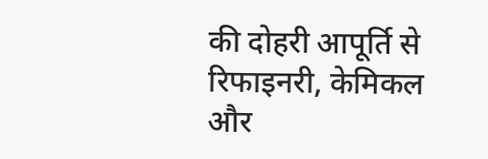की दोहरी आपूर्ति से रिफाइनरी, केमिकल और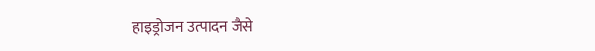हाइड्रोजन उत्पादन जैसे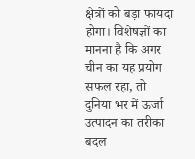क्षेत्रों को बड़ा फायदा होगा। विशेषज्ञों का मानना है कि अगर चीन का यह प्रयोग सफल रहा, तो दुनिया भर में ऊर्जा उत्पादन का तरीका बदल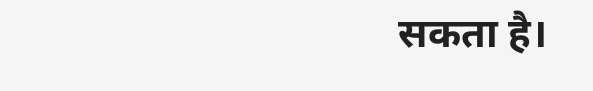सकता है।